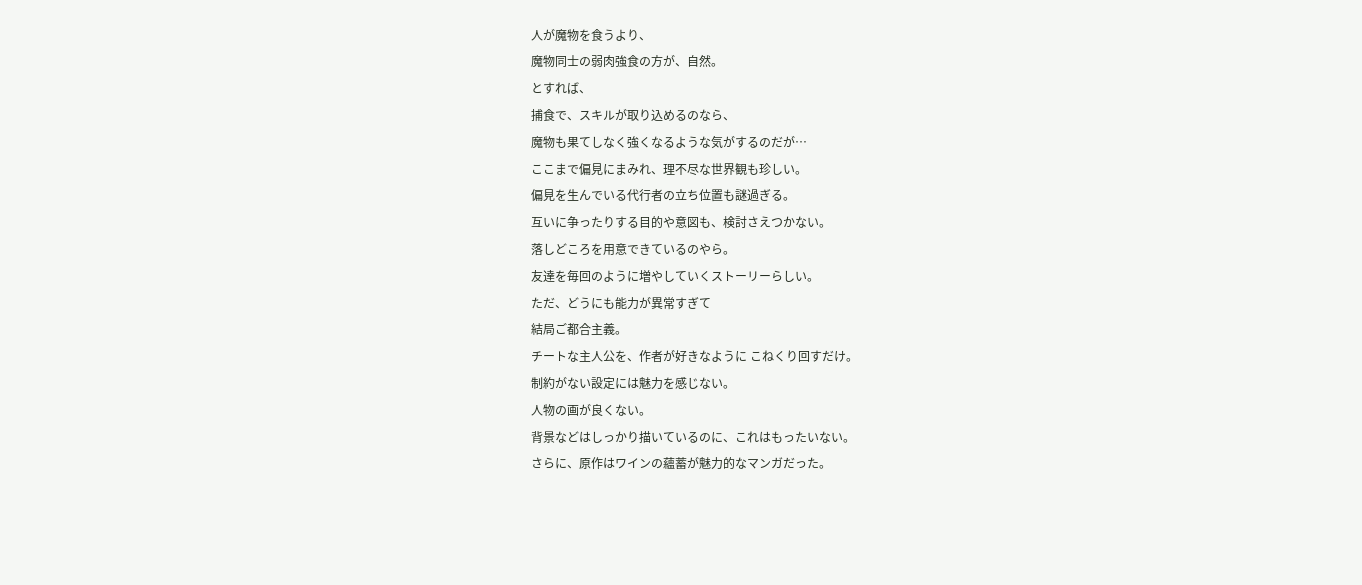人が魔物を食うより、
魔物同士の弱肉強食の方が、自然。
とすれば、
捕食で、スキルが取り込めるのなら、
魔物も果てしなく強くなるような気がするのだが…
ここまで偏見にまみれ、理不尽な世界観も珍しい。
偏見を生んでいる代行者の立ち位置も謎過ぎる。
互いに争ったりする目的や意図も、検討さえつかない。
落しどころを用意できているのやら。
友達を毎回のように増やしていくストーリーらしい。
ただ、どうにも能力が異常すぎて
結局ご都合主義。
チートな主人公を、作者が好きなように こねくり回すだけ。
制約がない設定には魅力を感じない。
人物の画が良くない。
背景などはしっかり描いているのに、これはもったいない。
さらに、原作はワインの蘊蓄が魅力的なマンガだった。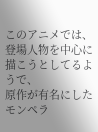このアニメでは、登場人物を中心に描こうとしてるようで、
原作が有名にしたモンペラ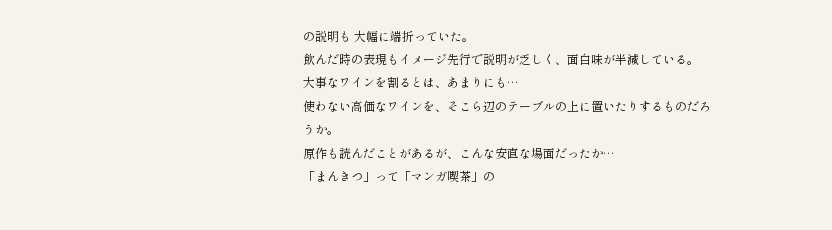の説明も 大幅に端折っていた。
飲んだ時の表現もイメージ先行で説明が乏しく、面白味が半減している。
大事なワインを割るとは、あまりにも…
使わない高価なワインを、そこら辺のテーブルの上に置いたりするものだろうか。
原作も読んだことがあるが、こんな安直な場面だったか…
「まんきつ」って「マンガ喫茶」の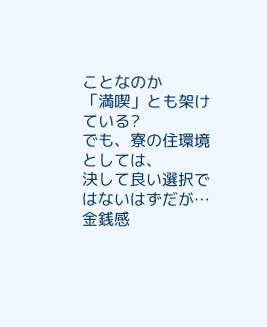ことなのか
「満喫」とも架けている?
でも、寮の住環境としては、
決して良い選択ではないはずだが…
金銭感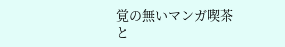覚の無いマンガ喫茶と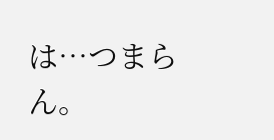は…つまらん。